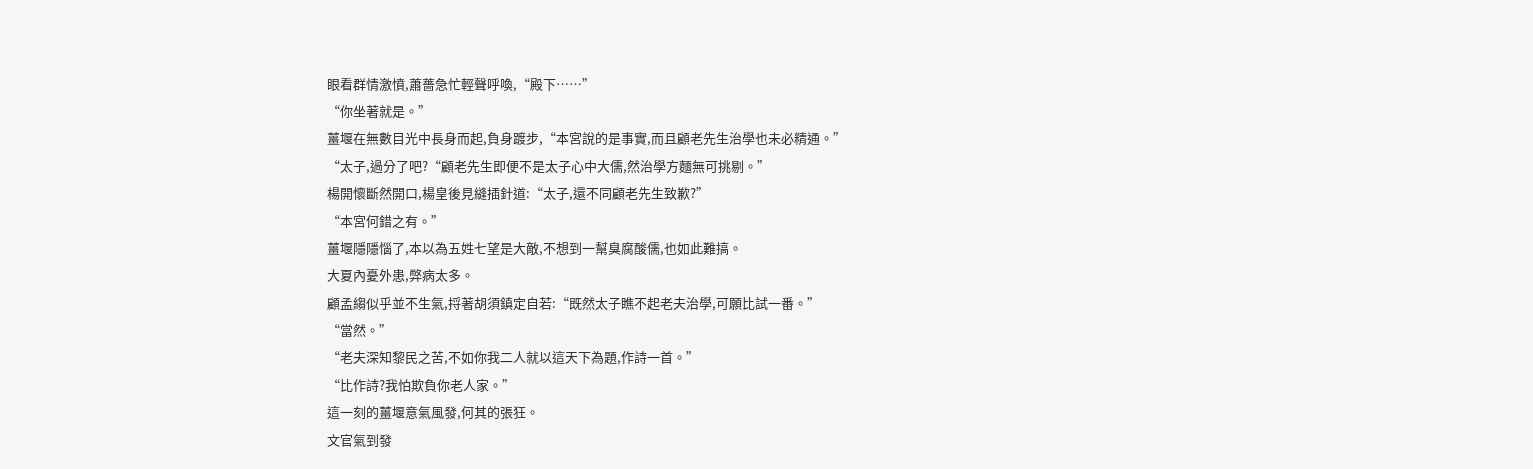眼看群情激憤,蕭薔急忙輕聲呼喚,“殿下……”
“你坐著就是。”
薑堰在無數目光中長身而起,負身踱步,“本宮說的是事實,而且顧老先生治學也未必精通。”
“太子,過分了吧?“顧老先生即便不是太子心中大儒,然治學方麵無可挑剔。”
楊開懷斷然開口,楊皇後見縫插針道:“太子,還不同顧老先生致歉?”
“本宮何錯之有。”
薑堰隱隱惱了,本以為五姓七望是大敵,不想到一幫臭腐酸儒,也如此難搞。
大夏內憂外患,弊病太多。
顧孟縐似乎並不生氣,捋著胡須鎮定自若:“既然太子瞧不起老夫治學,可願比試一番。”
“當然。”
“老夫深知黎民之苦,不如你我二人就以這天下為題,作詩一首。”
“比作詩?我怕欺負你老人家。”
這一刻的薑堰意氣風發,何其的張狂。
文官氣到發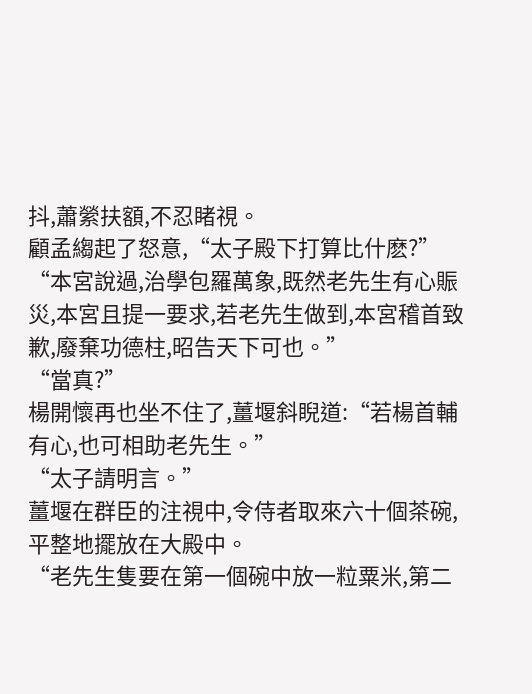抖,蕭縈扶額,不忍睹視。
顧孟縐起了怒意,“太子殿下打算比什麽?”
“本宮說過,治學包羅萬象,既然老先生有心賑災,本宮且提一要求,若老先生做到,本宮稽首致歉,廢棄功德柱,昭告天下可也。”
“當真?”
楊開懷再也坐不住了,薑堰斜睨道:“若楊首輔有心,也可相助老先生。”
“太子請明言。”
薑堰在群臣的注視中,令侍者取來六十個茶碗,平整地擺放在大殿中。
“老先生隻要在第一個碗中放一粒粟米,第二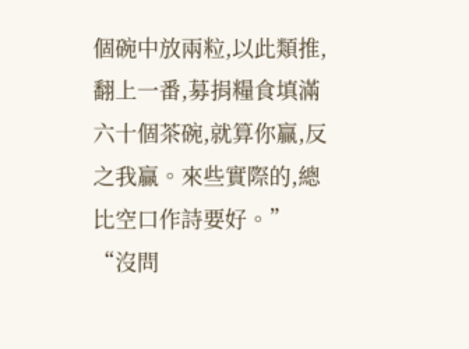個碗中放兩粒,以此類推,翻上一番,募捐糧食填滿六十個茶碗,就算你贏,反之我贏。來些實際的,總比空口作詩要好。”
“沒問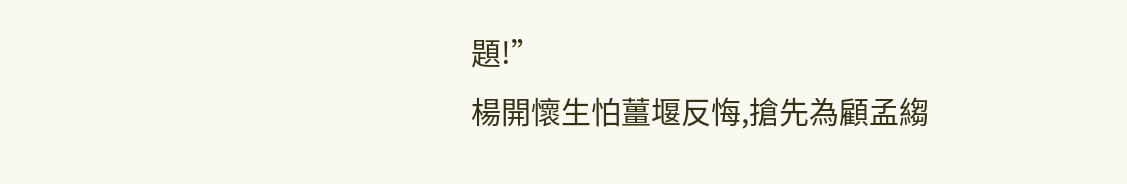題!”
楊開懷生怕薑堰反悔,搶先為顧孟縐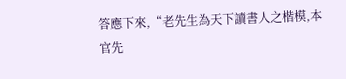答應下來,“老先生為天下讀書人之楷模,本官先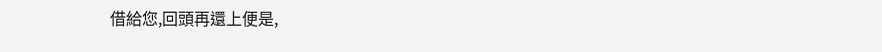借給您,回頭再還上便是,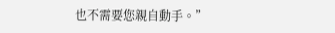也不需要您親自動手。”